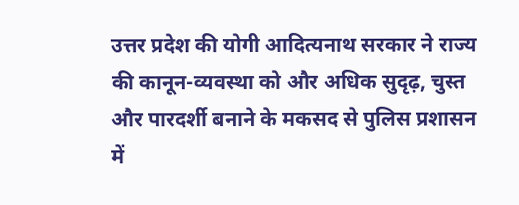उत्तर प्रदेश की योगी आदित्यनाथ सरकार ने राज्य की कानून-व्यवस्था को और अधिक सुदृढ़, चुस्त और पारदर्शी बनाने के मकसद से पुलिस प्रशासन में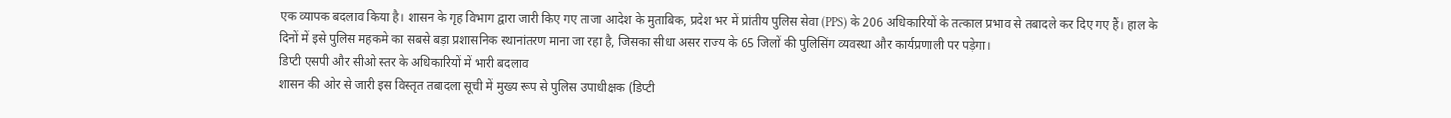एक व्यापक बदलाव किया है। शासन के गृह विभाग द्वारा जारी किए गए ताजा आदेश के मुताबिक, प्रदेश भर में प्रांतीय पुलिस सेवा (PPS) के 206 अधिकारियों के तत्काल प्रभाव से तबादले कर दिए गए हैं। हाल के दिनों में इसे पुलिस महकमे का सबसे बड़ा प्रशासनिक स्थानांतरण माना जा रहा है, जिसका सीधा असर राज्य के 65 जिलों की पुलिसिंग व्यवस्था और कार्यप्रणाली पर पड़ेगा।
डिप्टी एसपी और सीओ स्तर के अधिकारियों में भारी बदलाव
शासन की ओर से जारी इस विस्तृत तबादला सूची में मुख्य रूप से पुलिस उपाधीक्षक (डिप्टी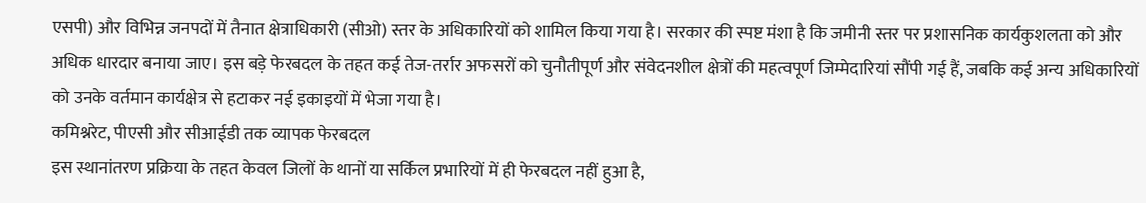एसपी) और विभिन्न जनपदों में तैनात क्षेत्राधिकारी (सीओ) स्तर के अधिकारियों को शामिल किया गया है। सरकार की स्पष्ट मंशा है कि जमीनी स्तर पर प्रशासनिक कार्यकुशलता को और अधिक धारदार बनाया जाए। इस बड़े फेरबदल के तहत कई तेज-तर्रार अफसरों को चुनौतीपूर्ण और संवेदनशील क्षेत्रों की महत्वपूर्ण जिम्मेदारियां सौंपी गई हैं, जबकि कई अन्य अधिकारियों को उनके वर्तमान कार्यक्षेत्र से हटाकर नई इकाइयों में भेजा गया है।
कमिश्नरेट, पीएसी और सीआईडी तक व्यापक फेरबदल
इस स्थानांतरण प्रक्रिया के तहत केवल जिलों के थानों या सर्किल प्रभारियों में ही फेरबदल नहीं हुआ है,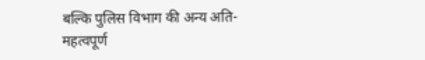बल्कि पुलिस विभाग की अन्य अति-महत्वपूर्ण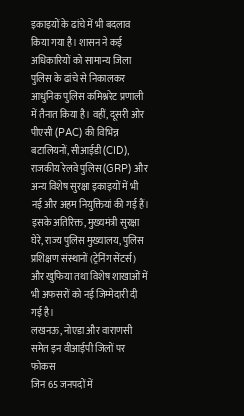इकाइयों के ढांचे में भी बदलाव किया गया है। शासन ने कई अधिकारियों को सामान्य जिला पुलिस के ढांचे से निकालकर आधुनिक पुलिस कमिश्नरेट प्रणाली में तैनात किया है। वहीं, दूसरी ओर पीएसी (PAC) की विभिन्न बटालियनों, सीआईडी (CID), राजकीय रेलवे पुलिस (GRP) और अन्य विशेष सुरक्षा इकाइयों में भी नई और अहम नियुक्तियां की गई हैं। इसके अतिरिक्त, मुख्यमंत्री सुरक्षा घेरे, राज्य पुलिस मुख्यालय, पुलिस प्रशिक्षण संस्थानों (ट्रेनिंग सेंटर्स) और खुफिया तथा विशेष शाखाओं में भी अफसरों को नई जिम्मेदारी दी गई है।
लखनऊ, नोएडा और वाराणसी समेत इन वीआईपी जिलों पर फोकस
जिन 65 जनपदों में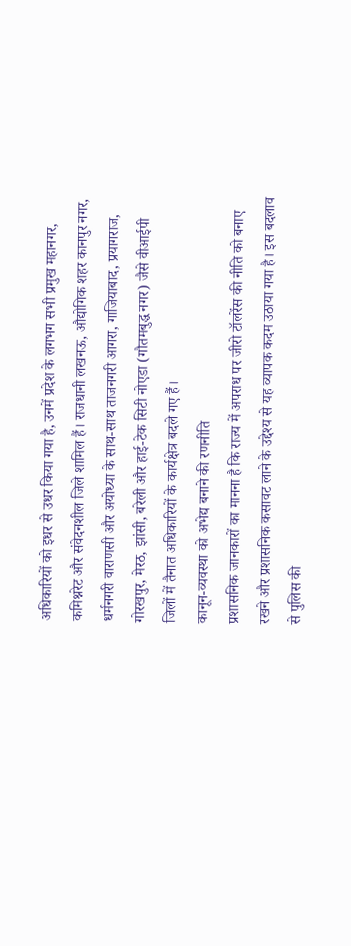अधिकारियों को इधर से उधर किया गया है, उनमें प्रदेश के लगभग सभी प्रमुख महानगर, कमिश्नरेट और संवेदनशील जिले शामिल हैं। राजधानी लखनऊ, औद्योगिक शहर कानपुर नगर, धर्मनगरी वाराणसी और अयोध्या के साथ-साथ ताजनगरी आगरा, गाजियाबाद, प्रयागराज, गोरखपुर, मेरठ, झांसी, बरेली और हाई-टेक सिटी नोएडा (गौतमबुद्ध नगर) जैसे वीआईपी जिलों में तैनात अधिकारियों के कार्यक्षेत्र बदले गए हैं।
कानून-व्यवस्था को अभेद्य बनाने की रणनीति
प्रशासनिक जानकारों का मानना है कि राज्य में अपराध पर जीरो टॉलरेंस की नीति को बनाए रखने और प्रशासनिक कसावट लाने के उद्देश्य से यह व्यापक कदम उठाया गया है। इस बदलाव से पुलिस की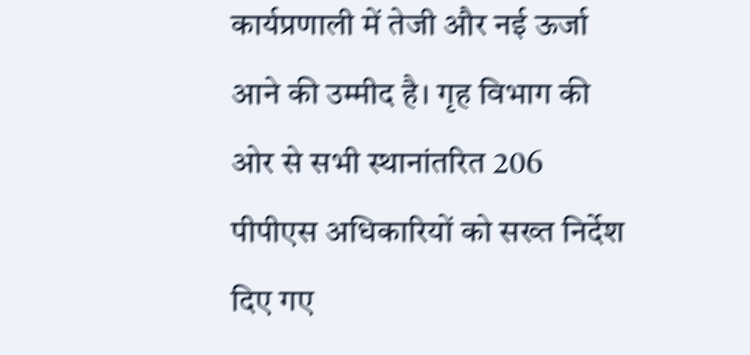कार्यप्रणाली में तेजी और नई ऊर्जा आने की उम्मीद है। गृह विभाग की ओर से सभी स्थानांतरित 206 पीपीएस अधिकारियों को सख्त निर्देश दिए गए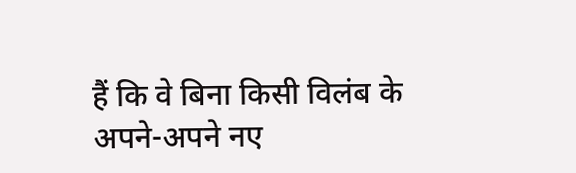हैं कि वे बिना किसी विलंब के अपने-अपने नए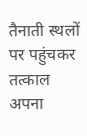तैनाती स्थलों पर पहुंचकर तत्काल अपना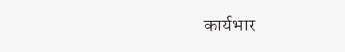कार्यभार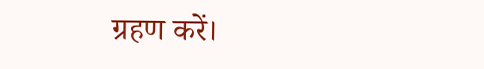ग्रहण करें।